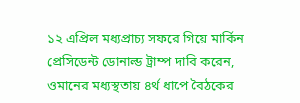১২ এপ্রিল মধ্যপ্রাচ্য সফরে গিয়ে মার্কিন প্রেসিডেন্ট ডোনাল্ড ট্রাম্প দাবি করেন, ওমানের মধ্যস্থতায় ৪র্থ ধাপে বৈঠকের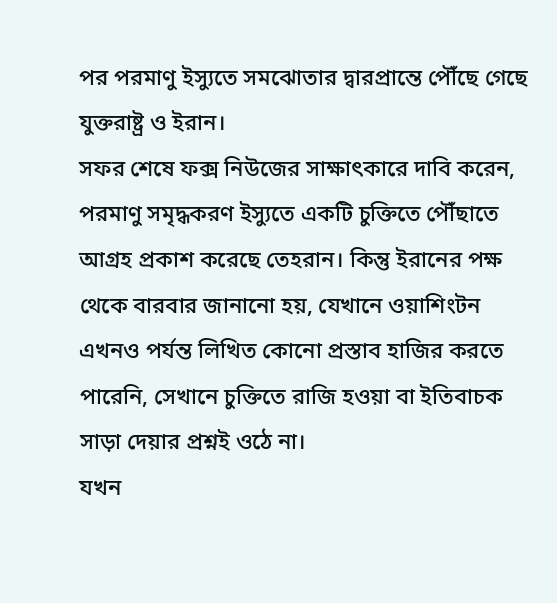পর পরমাণু ইস্যুতে সমঝোতার দ্বারপ্রান্তে পৌঁছে গেছে যুক্তরাষ্ট্র ও ইরান।
সফর শেষে ফক্স নিউজের সাক্ষাৎকারে দাবি করেন, পরমাণু সমৃদ্ধকরণ ইস্যুতে একটি চুক্তিতে পৌঁছাতে আগ্রহ প্রকাশ করেছে তেহরান। কিন্তু ইরানের পক্ষ থেকে বারবার জানানো হয়, যেখানে ওয়াশিংটন এখনও পর্যন্ত লিখিত কোনো প্রস্তাব হাজির করতে পারেনি, সেখানে চুক্তিতে রাজি হওয়া বা ইতিবাচক সাড়া দেয়ার প্রশ্নই ওঠে না।
যখন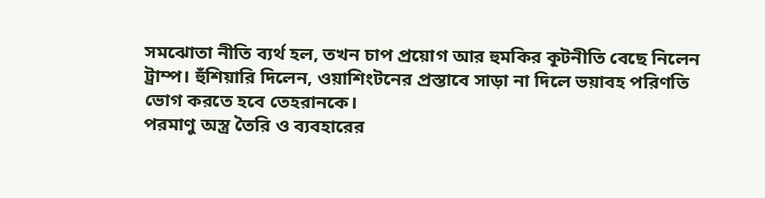সমঝোতা নীতি ব্যর্থ হল, তখন চাপ প্রয়োগ আর হুমকির কূটনীতি বেছে নিলেন ট্রাম্প। হুঁশিয়ারি দিলেন, ওয়াশিংটনের প্রস্তাবে সাড়া না দিলে ভয়াবহ পরিণতি ভোগ করতে হবে তেহরানকে।
পরমাণু অস্ত্র তৈরি ও ব্যবহারের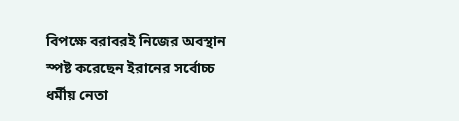বিপক্ষে বরাবরই নিজের অবস্থান স্পষ্ট করেছেন ইরানের সর্বোচ্চ ধর্মীয় নেতা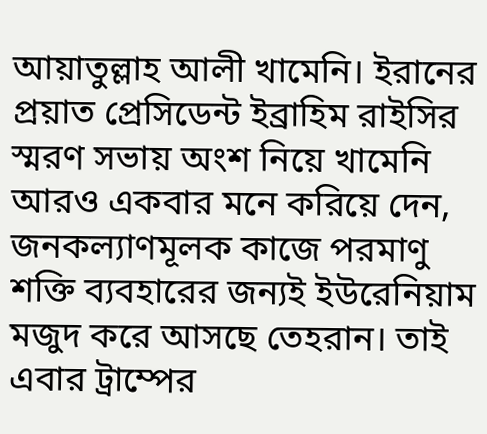আয়াতুল্লাহ আলী খামেনি। ইরানের প্রয়াত প্রেসিডেন্ট ইব্রাহিম রাইসির স্মরণ সভায় অংশ নিয়ে খামেনি আরও একবার মনে করিয়ে দেন, জনকল্যাণমূলক কাজে পরমাণু শক্তি ব্যবহারের জন্যই ইউরেনিয়াম মজুদ করে আসছে তেহরান। তাই এবার ট্রাম্পের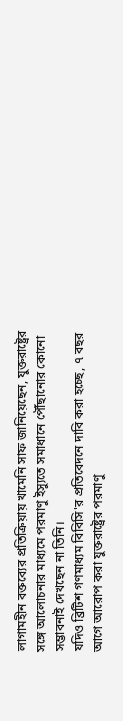লাগামহীন বক্তব্যের প্রতিক্রিয়ায় খামেনি সাফ জানিয়েছেন, যুক্তরাষ্ট্রের সঙ্গে আলোচনার মাধ্যমে পরমাণু ইস্যুতে সমাধানে পৌঁছানোর কোনো সম্ভাবনাই দেখছেন না তিনি।
যদিও ব্রিটিশ গণমাধ্যম বিবিসি'র প্রতিবেদনে দাবি করা হচ্ছে, ৭ বছর আগে আরোপ করা যুক্তরাষ্ট্রের পরমাণু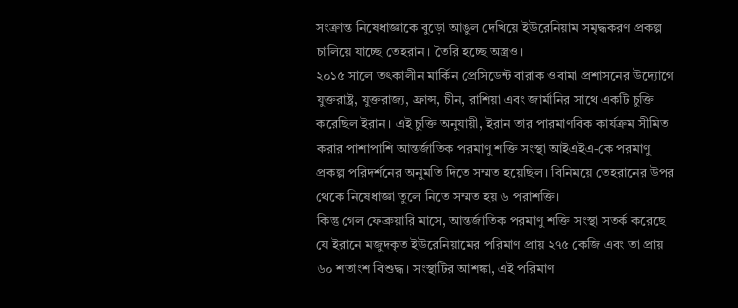সংক্রান্ত নিষেধাজ্ঞাকে বুড়ো আঙুল দেখিয়ে ইউরেনিয়াম সমৃদ্ধকরণ প্রকল্প চালিয়ে যাচ্ছে তেহরান। তৈরি হচ্ছে অস্ত্রও।
২০১৫ সালে তৎকালীন মার্কিন প্রেসিডেন্ট বারাক ওবামা প্রশাসনের উদ্যোগে যুক্তরাষ্ট্র, যুক্তরাজ্য, ফ্রান্স, চীন, রাশিয়া এবং জার্মানির সাথে একটি চুক্তি করেছিল ইরান। এই চুক্তি অনুযায়ী, ইরান তার পারমাণবিক কার্যক্রম সীমিত করার পাশাপাশি আন্তর্জাতিক পরমাণু শক্তি সংস্থা আইএইএ-কে পরমাণু প্রকল্প পরিদর্শনের অনুমতি দিতে সম্মত হয়েছিল। বিনিময়ে তেহরানের উপর থেকে নিষেধাজ্ঞা তুলে নিতে সম্মত হয় ৬ পরাশক্তি।
কিন্তু গেল ফেব্রুয়ারি মাসে, আন্তর্জাতিক পরমাণু শক্তি সংস্থা সতর্ক করেছে যে ইরানে মজুদকৃত ইউরেনিয়ামের পরিমাণ প্রায় ২৭৫ কেজি এবং তা প্রায় ৬০ শতাংশ বিশুদ্ধ। সংস্থাটির আশঙ্কা, এই পরিমাণ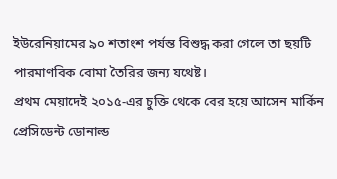ইউরেনিয়ামের ৯০ শতাংশ পর্যন্ত বিশুদ্ধ করা গেলে তা ছয়টি পারমাণবিক বোমা তৈরির জন্য যথেষ্ট।
প্রথম মেয়াদেই ২০১৫-এর চুক্তি থেকে বের হয়ে আসেন মার্কিন প্রেসিডেন্ট ডোনাল্ড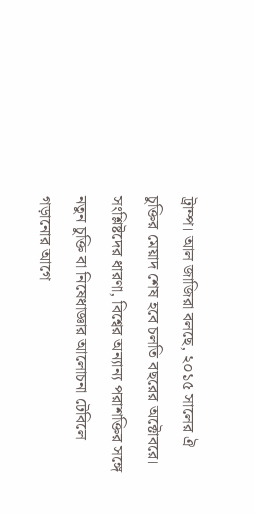ট্রাম্প। আল জাজিরা বলছে, ২০১৫ সালের ঐ চুক্তির মেয়াদ শেষ হবে চলতি বছরের অক্টোবরে। সংশ্লিষ্টদের ধারণা, বিশ্বের অন্যান্য পরাশক্তির সঙ্গে নতুন চুক্তি বা নিষেধাজ্ঞার আলোচনা টেবিলে গড়ানোর আগে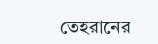তেহরানের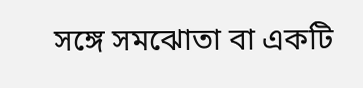সঙ্গে সমঝোতা বা একটি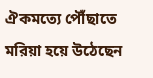ঐকমত্যে পৌঁছাতে মরিয়া হয়ে উঠেছেন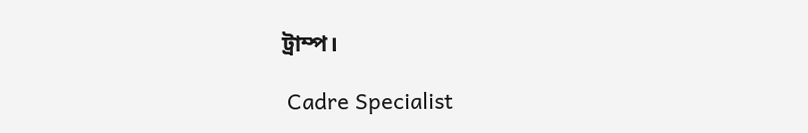ট্রাম্প।

 Cadre Specialist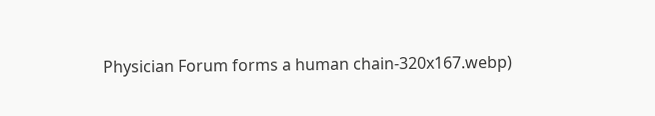Physician Forum forms a human chain-320x167.webp)